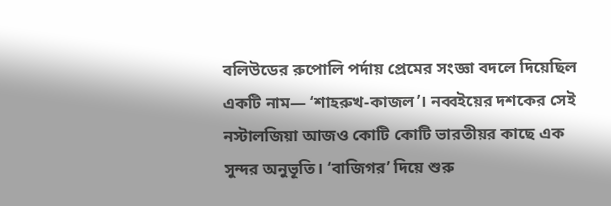বলিউডের রুপোলি পর্দায় প্রেমের সংজ্ঞা বদলে দিয়েছিল একটি নাম— ‘শাহরুখ-কাজল’। নব্বইয়ের দশকের সেই নস্টালজিয়া আজও কোটি কোটি ভারতীয়র কাছে এক সুন্দর অনুভূতি। ‘বাজিগর’ দিয়ে শুরু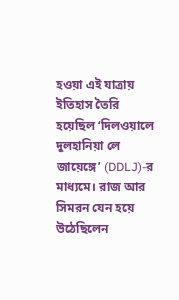হওয়া এই যাত্রায় ইতিহাস তৈরি হয়েছিল ‘দিলওয়ালে দুলহানিয়া লে জায়েঙ্গে’ (DDLJ)-র মাধ্যমে। রাজ আর সিমরন যেন হয়ে উঠেছিলেন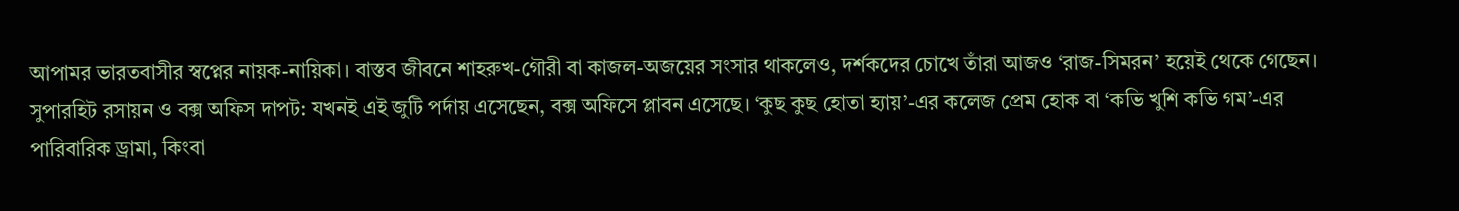আপামর ভারতবাসীর স্বপ্নের নায়ক-নায়িকা। বাস্তব জীবনে শাহরুখ-গৌরী বা কাজল-অজয়ের সংসার থাকলেও, দর্শকদের চোখে তাঁরা আজও ‘রাজ-সিমরন’ হয়েই থেকে গেছেন।
সুপারহিট রসায়ন ও বক্স অফিস দাপট: যখনই এই জুটি পর্দায় এসেছেন, বক্স অফিসে প্লাবন এসেছে। ‘কুছ কুছ হোতা হ্যায়’-এর কলেজ প্রেম হোক বা ‘কভি খুশি কভি গম’-এর পারিবারিক ড্রামা, কিংবা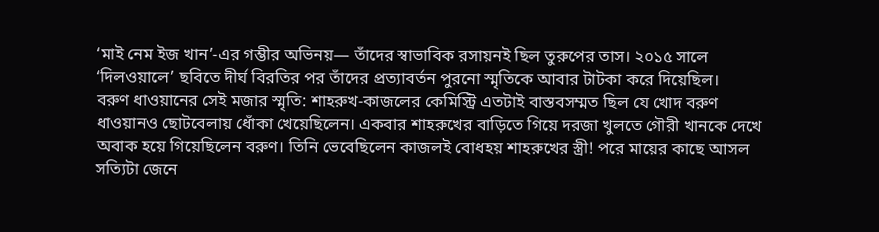‘মাই নেম ইজ খান’-এর গম্ভীর অভিনয়— তাঁদের স্বাভাবিক রসায়নই ছিল তুরুপের তাস। ২০১৫ সালে ‘দিলওয়ালে’ ছবিতে দীর্ঘ বিরতির পর তাঁদের প্রত্যাবর্তন পুরনো স্মৃতিকে আবার টাটকা করে দিয়েছিল।
বরুণ ধাওয়ানের সেই মজার স্মৃতি: শাহরুখ-কাজলের কেমিস্ট্রি এতটাই বাস্তবসম্মত ছিল যে খোদ বরুণ ধাওয়ানও ছোটবেলায় ধোঁকা খেয়েছিলেন। একবার শাহরুখের বাড়িতে গিয়ে দরজা খুলতে গৌরী খানকে দেখে অবাক হয়ে গিয়েছিলেন বরুণ। তিনি ভেবেছিলেন কাজলই বোধহয় শাহরুখের স্ত্রী! পরে মায়ের কাছে আসল সত্যিটা জেনে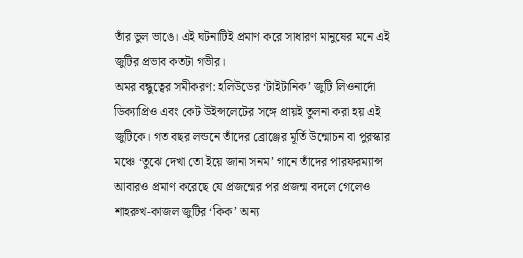তাঁর ভুল ভাঙে। এই ঘটনাটিই প্রমাণ করে সাধারণ মানুষের মনে এই জুটির প্রভাব কতটা গভীর।
অমর বন্ধুত্বের সমীকরণ: হলিউডের ‘টাইটানিক’ জুটি লিওনার্দো ডিক্যাপ্রিও এবং কেট উইন্সলেটের সঙ্গে প্রায়ই তুলনা করা হয় এই জুটিকে। গত বছর লন্ডনে তাঁদের ব্রোঞ্জের মূর্তি উন্মোচন বা পুরস্কার মঞ্চে ‘তুঝে দেখা তো ইয়ে জানা সনম’ গানে তাঁদের পারফরম্যান্স আবারও প্রমাণ করেছে যে প্রজন্মের পর প্রজন্ম বদলে গেলেও শাহরুখ-কাজল জুটির ‘কিক’ অন্য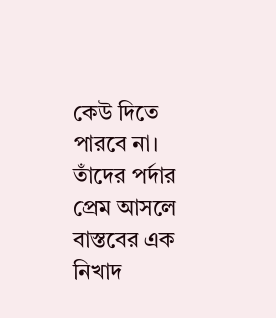কেউ দিতে পারবে না। তাঁদের পর্দার প্রেম আসলে বাস্তবের এক নিখাদ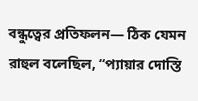বন্ধুত্বের প্রতিফলন— ঠিক যেমন রাহুল বলেছিল, “প্যায়ার দোস্তি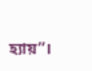হ্যায়”।